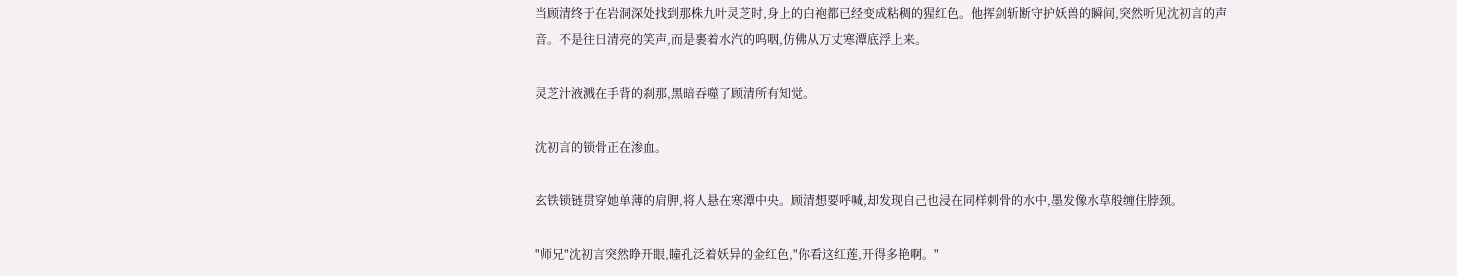当顾清终于在岩洞深处找到那株九叶灵芝时,身上的白袍都已经变成粘稠的猩红色。他挥剑斩断守护妖兽的瞬间,突然听见沈初言的声音。不是往日清亮的笑声,而是裹着水汽的呜咽,仿佛从万丈寒潭底浮上来。

灵芝汁液溅在手背的刹那,黑暗吞噬了顾清所有知觉。

沈初言的锁骨正在渗血。

玄铁锁链贯穿她单薄的肩胛,将人悬在寒潭中央。顾清想要呼喊,却发现自己也浸在同样刺骨的水中,墨发像水草般缠住脖颈。

"师兄"沈初言突然睁开眼,瞳孔泛着妖异的金红色,"你看这红莲,开得多艳啊。"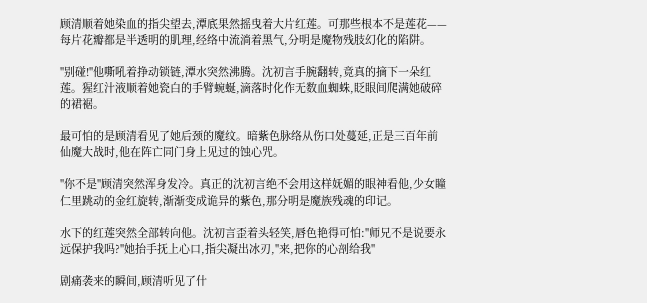顾清顺着她染血的指尖望去,潭底果然摇曳着大片红莲。可那些根本不是莲花——每片花瓣都是半透明的肌理,经络中流淌着黑气,分明是魔物残肢幻化的陷阱。

"别碰!"他嘶吼着挣动锁链,潭水突然沸腾。沈初言手腕翻转,竟真的摘下一朵红莲。猩红汁液顺着她瓷白的手臂蜿蜒,滴落时化作无数血蜘蛛,眨眼间爬满她破碎的裙裾。

最可怕的是顾清看见了她后颈的魔纹。暗紫色脉络从伤口处蔓延,正是三百年前仙魔大战时,他在阵亡同门身上见过的蚀心咒。

"你不是"顾清突然浑身发冷。真正的沈初言绝不会用这样妩媚的眼神看他,少女瞳仁里跳动的金红旋转,渐渐变成诡异的紫色,那分明是魔族残魂的印记。

水下的红莲突然全部转向他。沈初言歪着头轻笑,唇色艳得可怕:"师兄不是说要永远保护我吗?"她抬手抚上心口,指尖凝出冰刃,"来,把你的心剖给我"

剧痛袭来的瞬间,顾清听见了什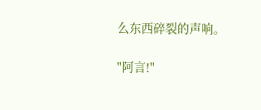么东西碎裂的声响。

"阿言!"